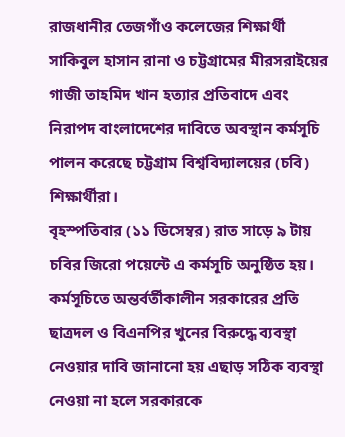রাজধানীর তেজগাঁও কলেজের শিক্ষার্থী সাকিবুল হাসান রানা ও চট্টগ্রামের মীরসরাইয়ের গাজী তাহমিদ খান হত্যার প্রতিবাদে এবং নিরাপদ বাংলাদেশের দাবিতে অবস্থান কর্মসূচি পালন করেছে চট্টগ্রাম বিশ্ববিদ্যালয়ের (চবি) শিক্ষার্থীরা।
বৃহস্পতিবার (১১ ডিসেম্বর) রাত সাড়ে ৯ টায় চবির জিরো পয়েন্টে এ কর্মসূচি অনুষ্ঠিত হয়।
কর্মসূচিতে অন্তর্বর্তীকালীন সরকারের প্রতি ছাত্রদল ও বিএনপির খুনের বিরুদ্ধে ব্যবস্থা নেওয়ার দাবি জানানো হয় এছাড় সঠিক ব্যবস্থা নেওয়া না হলে সরকারকে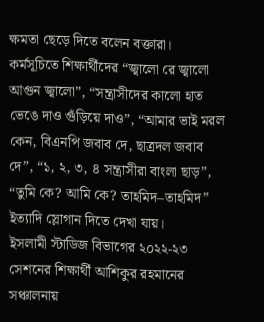ক্ষমতা ছেড়ে দিতে বলেন বক্তারা।
কর্মসূচিতে শিক্ষার্থীদের “জ্বালো রে জ্বালো আগুন জ্বালো”, “সন্ত্রাসীদের কালো হাত ভেঙে দাও গুঁড়িয়ে দাও”, “আমার ভাই মরল কেন, বিএনপি জবাব দে, ছাত্রদল জবাব দে”, “১, ২, ৩, ৪ সন্ত্রাসীরা বাংলা ছাড়”, “তুমি কে? আমি কে? তাহমিদ–তাহমিদ” ইত্যাদি স্লোগান দিতে দেখা যায়।
ইসলামী স্টাডিজ বিভাগের ২০২২-২৩ সেশনের শিক্ষার্থী আশিকুর রহমানের সঞ্চালনায়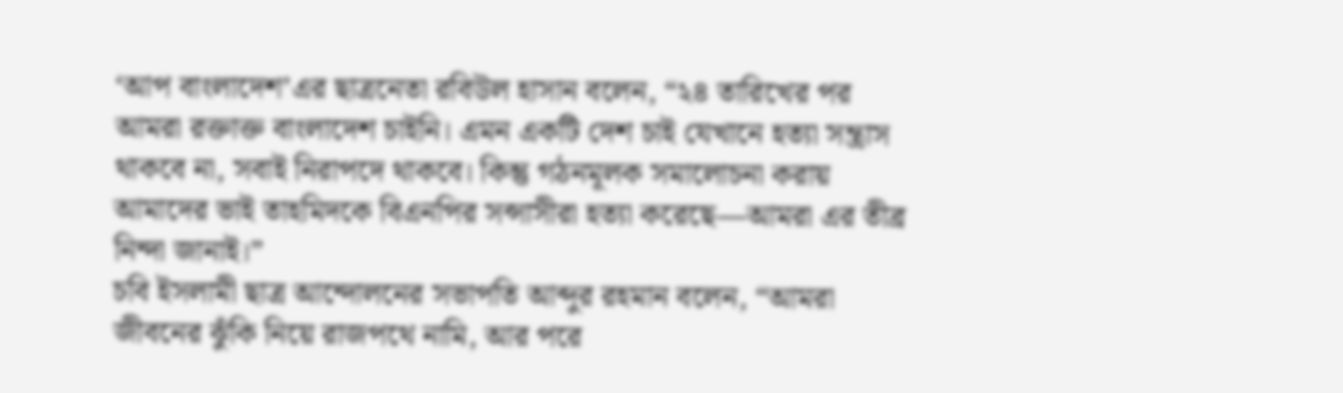‘আপ বাংলাদেশ’এর ছাত্রনেতা রবিউল হাসান বলেন, “২৪ তারিখের পর আমরা রক্তাক্ত বাংলাদেশ চাইনি। এমন একটি দেশ চাই যেখানে হত্যা সন্ত্রাস থাকবে না, সবাই নিরাপদে থাকবে। কিন্তু গঠনমূলক সমালোচনা করায় আমাদের ভাই তাহমিদকে বিএনপির সন্সাসীরা হত্যা করেছে—আমরা এর তীব্র নিন্দা জানাই।”
চবি ইসলামী ছাত্র আন্দোলনের সভাপতি আব্দুর রহমান বলেন, “আমরা জীবনের ঝুঁকি নিয়ে রাজপথে নামি, আর পরে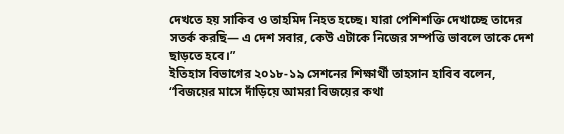দেখতে হয় সাকিব ও তাহমিদ নিহত হচ্ছে। যারা পেশিশক্তি দেখাচ্ছে তাদের সতর্ক করছি— এ দেশ সবার, কেউ এটাকে নিজের সম্পত্তি ভাবলে তাকে দেশ ছাড়তে হবে।”
ইতিহাস বিভাগের ২০১৮-১৯ সেশনের শিক্ষার্থী তাহসান হাবিব বলেন, “বিজয়ের মাসে দাঁড়িয়ে আমরা বিজয়ের কথা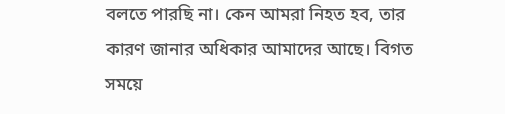বলতে পারছি না। কেন আমরা নিহত হব, তার কারণ জানার অধিকার আমাদের আছে। বিগত সময়ে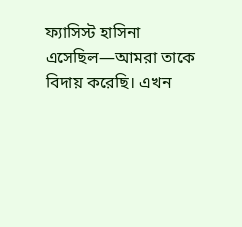ফ্যাসিস্ট হাসিনা এসেছিল—আমরা তাকে বিদায় করেছি। এখন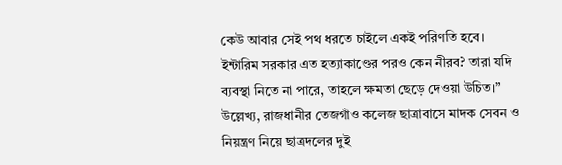কেউ আবার সেই পথ ধরতে চাইলে একই পরিণতি হবে। ইন্টারিম সরকার এত হত্যাকাণ্ডের পরও কেন নীরব? তারা যদি ব্যবস্থা নিতে না পারে, তাহলে ক্ষমতা ছেড়ে দেওয়া উচিত।”
উল্লেখ্য, রাজধানীর তেজগাঁও কলেজ ছাত্রাবাসে মাদক সেবন ও নিয়ন্ত্রণ নিয়ে ছাত্রদলের দুই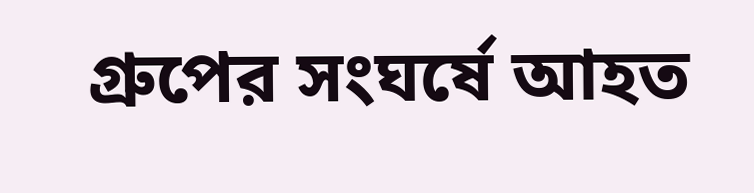গ্রুপের সংঘর্ষে আহত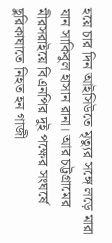হয়ে চার দিন আইসিউতে মৃত্যুর সঙ্গে লড়ে মারা যান সাকিবুল হাসান রানা। আর চট্টগ্রামের মীরসরাইয়ে বিএনপির দুই পক্ষের সংঘর্ষে ছুরিকাঘাতে নিহত হন গাজী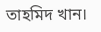তাহমিদ খান।